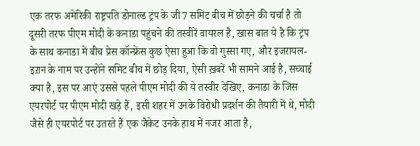एक तरफ अमेरिकी राष्ट्रपति डोनाल्ड ट्रंप के जी7 समिट बीच में छोड़ने की चर्चा है तो दूसरी तरफ पीएम मोदी के कनाडा पहुंचने की तस्वीरें वायरल है, खास बात ये है कि ट्रंप के साथ कनाडा में बीच प्रेस कॉन्फ्रेंस कुछ ऐसा हुआ कि वो गुस्सा गए, और इजरायल-इऱान के नाम पर उन्होंने समिट बीच में छोड़ दिया, ऐसी ख़बरें भी सामने आई है, सच्चाई क्या है, इस पर आएं उससे पहले पीएम मोदी की ये तस्वीर देखिए, कनाडा के जिस एयरपोर्ट पर पीएम मोदी खड़े हैं, इसी शहर में उनके विरोधी प्रदर्शन की तैयारी में थे, मोदी जैसे ही एयरपोर्ट पर उतरते हैं एक जैकेट उनके हाथ में नजर आता है,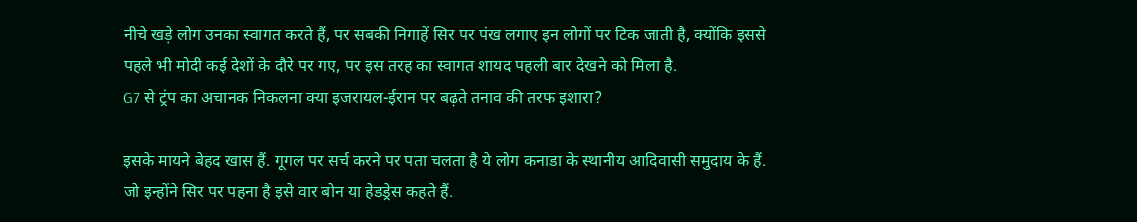नीचे खड़े लोग उनका स्वागत करते हैं, पर सबकी निगाहें सिर पर पंख लगाए इन लोगों पर टिक जाती है, क्योंकि इससे पहले भी मोदी कई देशों के दौरे पर गए, पर इस तरह का स्वागत शायद पहली बार देखने को मिला है.
G7 से ट्रंप का अचानक निकलना क्या इजरायल-ईरान पर बढ़ते तनाव की तरफ इशारा?

इसके मायने बेहद खास हैं. गूगल पर सर्च करने पर पता चलता है ये लोग कनाडा के स्थानीय आदिवासी समुदाय के हैं. जो इन्होंने सिर पर पहना है इसे वार बोन या हेडड्रेस कहते हैं.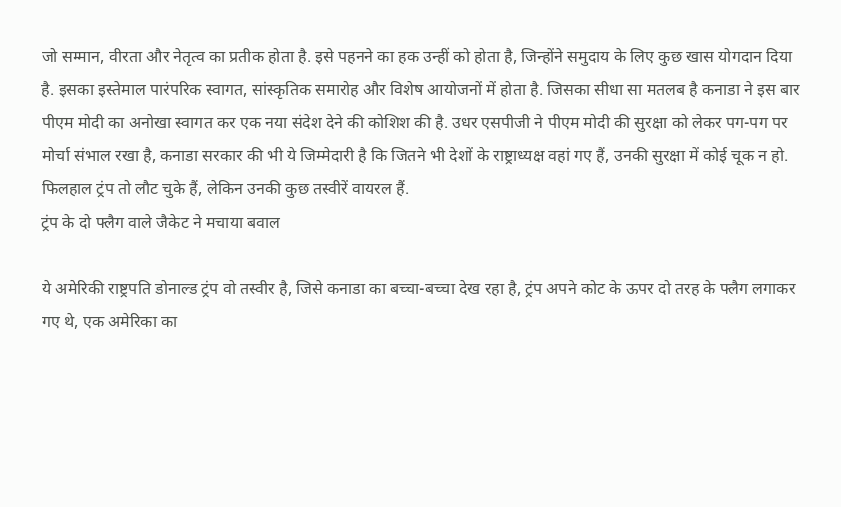जो सम्मान, वीरता और नेतृत्व का प्रतीक होता है. इसे पहनने का हक उन्हीं को होता है, जिन्होंने समुदाय के लिए कुछ खास योगदान दिया है. इसका इस्तेमाल पारंपरिक स्वागत, सांस्कृतिक समारोह और विशेष आयोजनों में होता है. जिसका सीधा सा मतलब है कनाडा ने इस बार पीएम मोदी का अनोखा स्वागत कर एक नया संदेश देने की कोशिश की है. उधर एसपीजी ने पीएम मोदी की सुरक्षा को लेकर पग-पग पर मोर्चा संभाल रखा है, कनाडा सरकार की भी ये जिम्मेदारी है कि जितने भी देशों के राष्ट्राध्यक्ष वहां गए हैं, उनकी सुरक्षा में कोई चूक न हो. फिलहाल ट्रंप तो लौट चुके हैं, लेकिन उनकी कुछ तस्वीरें वायरल हैं.
ट्रंप के दो फ्लैग वाले जैकेट ने मचाया बवाल

ये अमेरिकी राष्ट्रपति डोनाल्ड ट्रंप वो तस्वीर है, जिसे कनाडा का बच्चा-बच्चा देख रहा है, ट्रंप अपने कोट के ऊपर दो तरह के फ्लैग लगाकर गए थे, एक अमेरिका का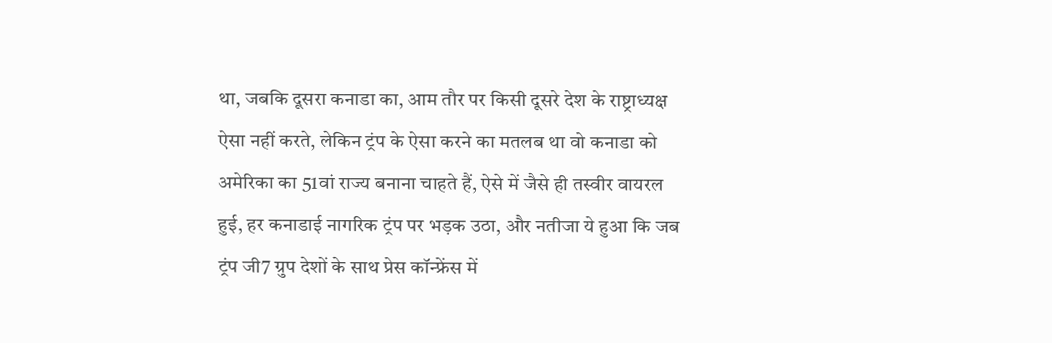था, जबकि दूसरा कनाडा का, आम तौर पर किसी दूसरे देश के राष्ट्राध्यक्ष ऐसा नहीं करते, लेकिन ट्रंप के ऐसा करने का मतलब था वो कनाडा को अमेरिका का 51वां राज्य बनाना चाहते हैं, ऐसे में जैसे ही तस्वीर वायरल हुई, हर कनाडाई नागरिक ट्रंप पर भड़क उठा, और नतीजा ये हुआ कि जब ट्रंप जी7 ग्रुप देशों के साथ प्रेस कॉन्फ्रेंस में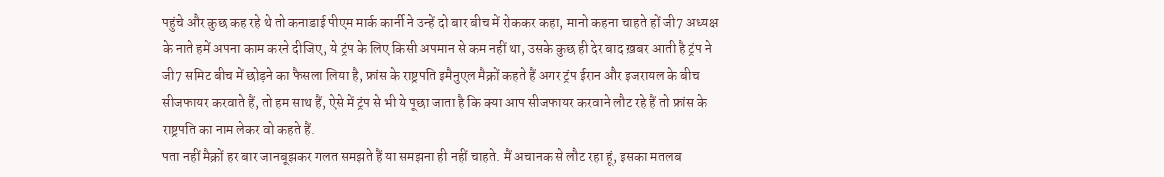पहुंचे और कुछ कह रहे थे तो कनाडाई पीएम मार्क कार्नी ने उन्हें दो बार बीच में रोककर कहा, मानो कहना चाहते हों जी7 अध्यक्ष के नाते हमें अपना काम करने दीजिए, ये ट्रंप के लिए किसी अपमान से कम नहीं था, उसके कुछ ही देर बाद ख़बर आती है ट्रंप ने जी7 समिट बीच में छोड़ने का फैसला लिया है, फ्रांस के राष्ट्रपति इमैनुएल मैक्रों कहते हैं अगर ट्रंप ईरान और इजरायल के बीच सीजफायर करवाते हैं, तो हम साथ हैं, ऐसे में ट्रंप से भी ये पूछा जाता है कि क्या आप सीजफायर करवाने लौट रहे हैं तो फ्रांस के राष्ट्रपति का नाम लेकर वो कहते हैं.
पता नहीं मैक्रों हर बार जानबूझकर गलत समझते हैं या समझना ही नहीं चाहते. मैं अचानक से लौट रहा हूं, इसका मतलब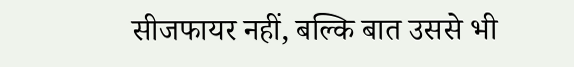सीजफायर नहीं, बल्कि बात उससे भी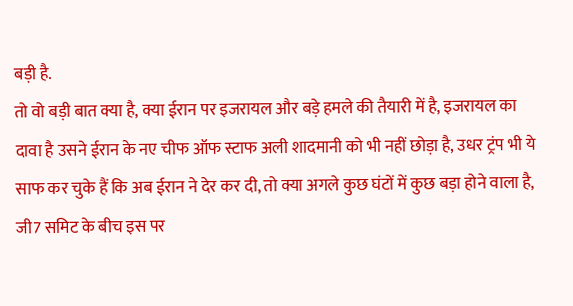बड़ी है.
तो वो बड़ी बात क्या है, क्या ईरान पर इजरायल और बड़े हमले की तैयारी में है, इजरायल का दावा है उसने ईरान के नए चीफ ऑफ स्टाफ अली शादमानी को भी नहीं छोड़ा है, उधर ट्रंप भी ये साफ कर चुके हैं कि अब ईरान ने देर कर दी, तो क्या अगले कुछ घंटों में कुछ बड़ा होने वाला है, जी7 समिट के बीच इस पर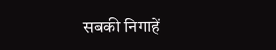सबकी निगाहें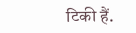टिकी हैं.